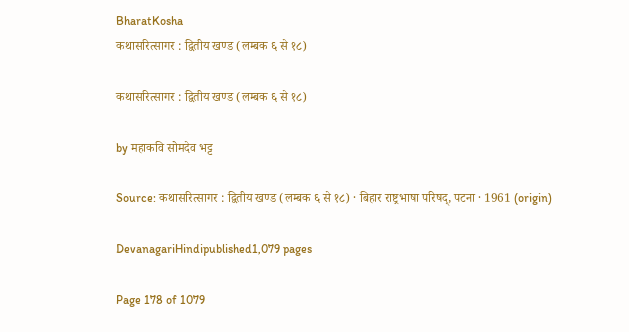BharatKosha
कथासरित्सागर : द्वितीय खण्ड (लम्बक ६ से १८)

कथासरित्सागर : द्वितीय खण्ड (लम्बक ६ से १८)

by महाकवि सोमदेव भट्ट

Source: कथासरित्सागर : द्वितीय खण्ड (लम्बक ६ से १८) · बिहार राष्ट्रभाषा परिषद्, पटना · 1961 (origin)

DevanagariHindipublished1,079 pages

Page 178 of 1079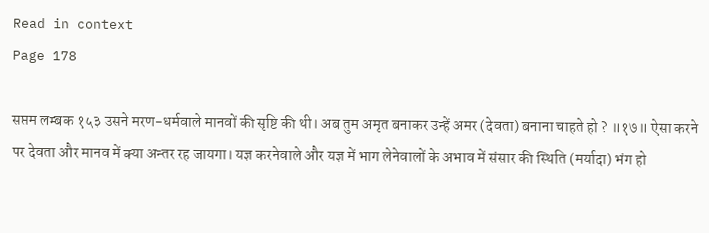Read in context
Page 178

सप्तम लम्बक १५३ उसने मरण-धर्मवाले मानवों की सृष्टि की थी। अब तुम अमृत बनाकर उन्हें अमर (देवता) बनाना चाहते हो ? ॥१७॥ ऐसा करने पर देवता और मानव में क्या अन्तर रह जायगा। यज्ञ करनेवाले और यज्ञ में भाग लेनेवालों के अभाव में संसार की स्थिति (मर्यादा) भंग हो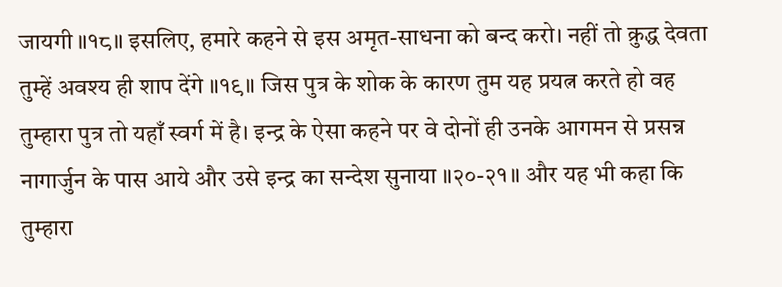जायगी ॥१८॥ इसलिए, हमारे कहने से इस अमृत-साधना को बन्द करो। नहीं तो क्रुद्ध देवता तुम्हें अवश्य ही शाप देंगे ॥१९॥ जिस पुत्र के शोक के कारण तुम यह प्रयत्न करते हो वह तुम्हारा पुत्र तो यहाँ स्वर्ग में है। इन्द्र के ऐसा कहने पर वे दोनों ही उनके आगमन से प्रसन्न नागार्जुन के पास आये और उसे इन्द्र का सन्देश सुनाया ॥२०-२१॥ और यह भी कहा कि तुम्हारा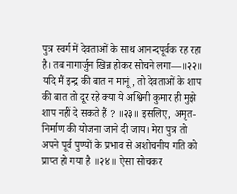पुत्र स्वर्ग में देवताओं के साथ आनन्दपूर्वक रह रहा है। तब नागार्जुन खिन्न होकर सोचने लगा—॥२२॥ यदि मैं इन्द्र की बात न मानूं, तो देवताओं के शाप की बात तो दूर रहे क्या ये अश्विनी कुमार ही मुझे शाप नहीं दे सकते हैं ? ॥२३॥ इसलिए, अमृत-निर्माण की योजना जाने दी जाय। मेरा पुत्र तो अपने पूर्व पुण्यों के प्रभाव से अशोचनीय गति को प्राप्त हो गया है ॥२४॥ ऐसा सोचकर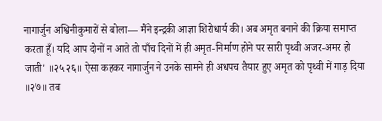नागार्जुन अश्विनीकुमारों से बोला— मैंने इन्द्रकी आज्ञा शिरोधार्य की। अब अमृत बनाने की क्रिया समाप्त करता हूँ। यदि आप दोनों न आते तो पाँच दिनों में ही अमृत-निर्माण होने पर सारी पृथ्वी अजर-अमर हो जाती' ॥२५ २६॥ ऐसा कहकर नागार्जुन ने उनके सामने ही अधपच तैयार हुए अमृत को पृथ्वी में गाड़ दिया ॥२७॥ तब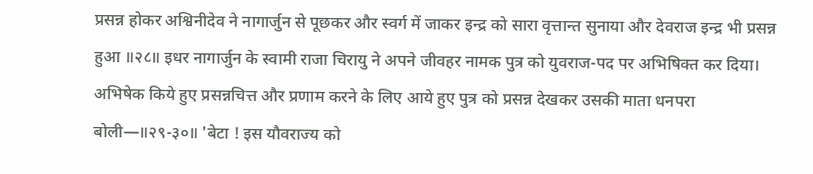प्रसन्न होकर अश्विनीदेव ने नागार्जुन से पूछकर और स्वर्ग में जाकर इन्द्र को सारा वृत्तान्त सुनाया और देवराज इन्द्र भी प्रसन्न हुआ ॥२८॥ इधर नागार्जुन के स्वामी राजा चिरायु ने अपने जीवहर नामक पुत्र को युवराज-पद पर अभिषिक्त कर दिया। अभिषेक किये हुए प्रसन्नचित्त और प्रणाम करने के लिए आये हुए पुत्र को प्रसन्न देखकर उसकी माता धनपरा बोली—॥२९-३०॥ 'बेटा ! इस यौवराज्य को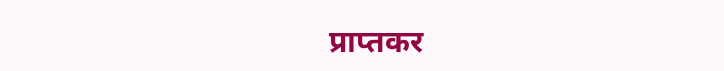प्राप्तकर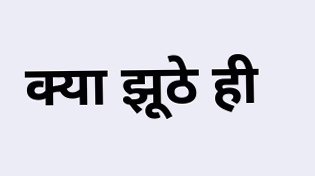क्या झूठे ही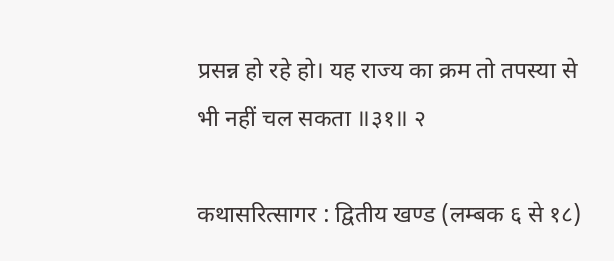प्रसन्न हो रहे हो। यह राज्य का क्रम तो तपस्या से भी नहीं चल सकता ॥३१॥ २

कथासरित्सागर : द्वितीय खण्ड (लम्बक ६ से १८)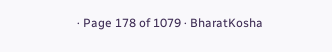· Page 178 of 1079 · BharatKosha